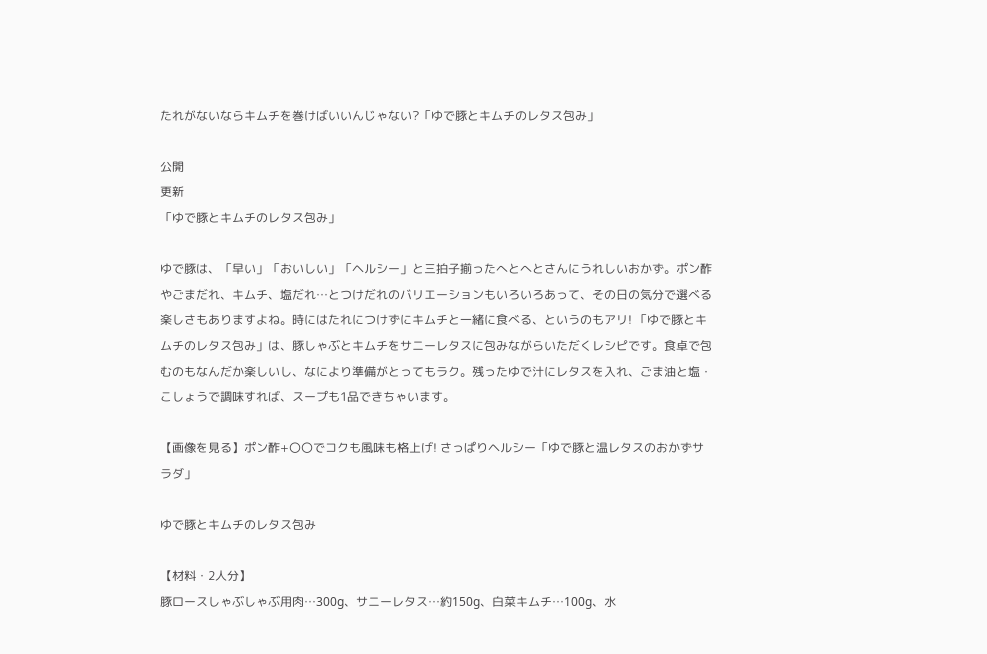たれがないならキムチを巻けばいいんじゃない?「ゆで豚とキムチのレタス包み」

公開
更新
「ゆで豚とキムチのレタス包み」

ゆで豚は、「早い」「おいしい」「ヘルシー」と三拍子揃ったへとへとさんにうれしいおかず。ポン酢やごまだれ、キムチ、塩だれ…とつけだれのバリエーションもいろいろあって、その日の気分で選べる楽しさもありますよね。時にはたれにつけずにキムチと一緒に食べる、というのもアリ! 「ゆで豚とキムチのレタス包み」は、豚しゃぶとキムチをサニーレタスに包みながらいただくレシピです。食卓で包むのもなんだか楽しいし、なにより準備がとってもラク。残ったゆで汁にレタスを入れ、ごま油と塩・こしょうで調味すれば、スープも1品できちゃいます。

【画像を見る】ポン酢+〇〇でコクも風味も格上げ! さっぱりヘルシー「ゆで豚と温レタスのおかずサラダ」

ゆで豚とキムチのレタス包み

【材料・2人分】
豚ロースしゃぶしゃぶ用肉…300g、サニーレタス…約150g、白菜キムチ…100g、水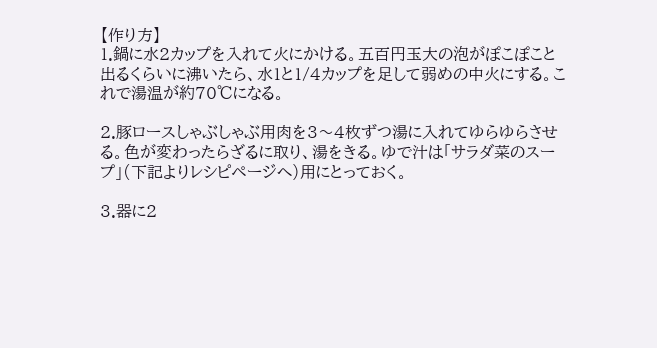【作り方】
1.鍋に水2カップを入れて火にかける。五百円玉大の泡がぽこぽこと出るくらいに沸いたら、水1と1/4カップを足して弱めの中火にする。これで湯温が約70℃になる。

2.豚ロースしゃぶしゃぶ用肉を3〜4枚ずつ湯に入れてゆらゆらさせる。色が変わったらざるに取り、湯をきる。ゆで汁は「サラダ菜のスープ」(下記よりレシピページへ)用にとっておく。

3.器に2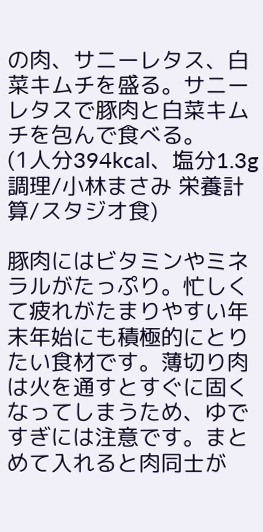の肉、サニーレタス、白菜キムチを盛る。サニーレタスで豚肉と白菜キムチを包んで食べる。
(1人分394kcal、塩分1.3g 調理/小林まさみ 栄養計算/スタジオ食)

豚肉にはビタミンやミネラルがたっぷり。忙しくて疲れがたまりやすい年末年始にも積極的にとりたい食材です。薄切り肉は火を通すとすぐに固くなってしまうため、ゆですぎには注意です。まとめて入れると肉同士が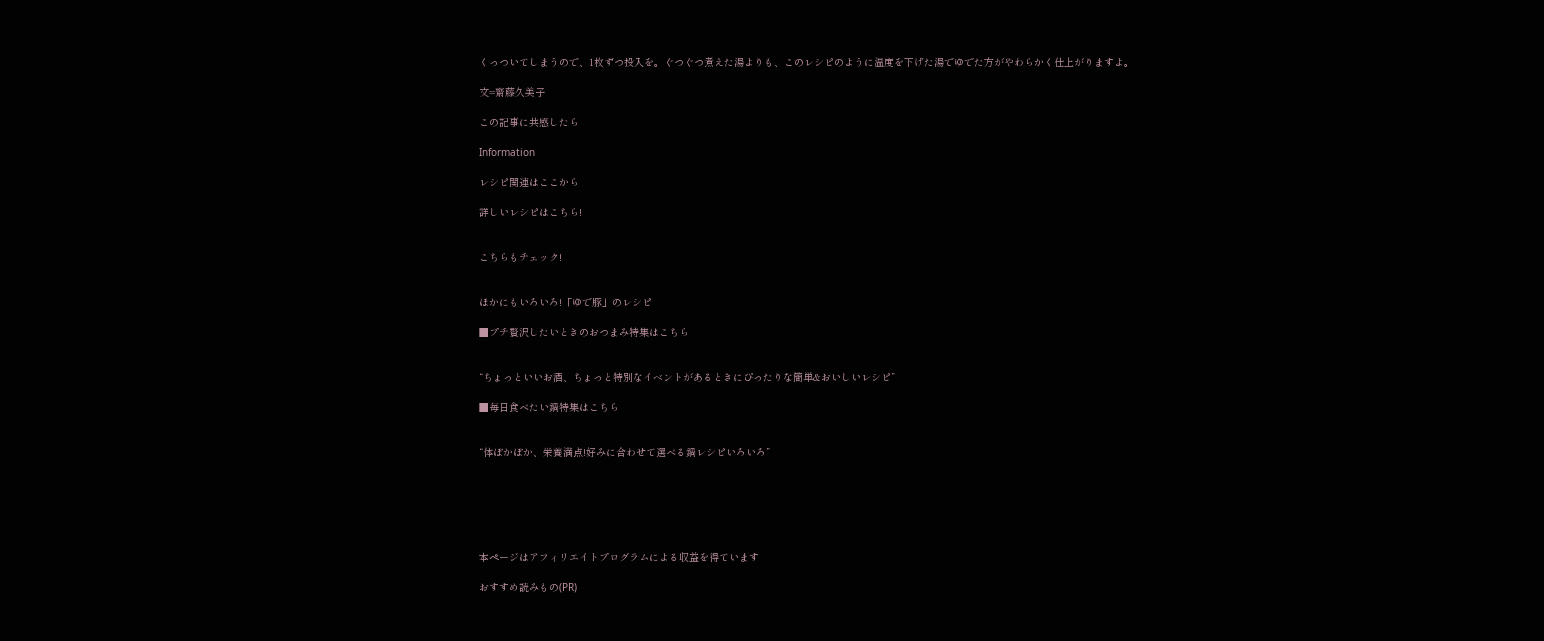くっついてしまうので、1枚ずつ投入を。ぐつぐつ煮えた湯よりも、このレシピのように温度を下げた湯でゆでた方がやわらかく仕上がりますよ。

文=齋藤久美子

この記事に共感したら

Information

レシピ関連はここから

詳しいレシピはこちら!


こちらもチェック!


ほかにもいろいろ!「ゆで豚」のレシピ

■プチ贅沢したいときのおつまみ特集はこちら


“ちょっといいお酒、ちょっと特別なイベントがあるときにぴったりな簡単&おいしいレシピ”

■毎日食べたい鍋特集はこちら


“体ぽかぽか、栄養満点!好みに合わせて選べる鍋レシピいろいろ”






本ページはアフィリエイトプログラムによる収益を得ています

おすすめ読みもの(PR)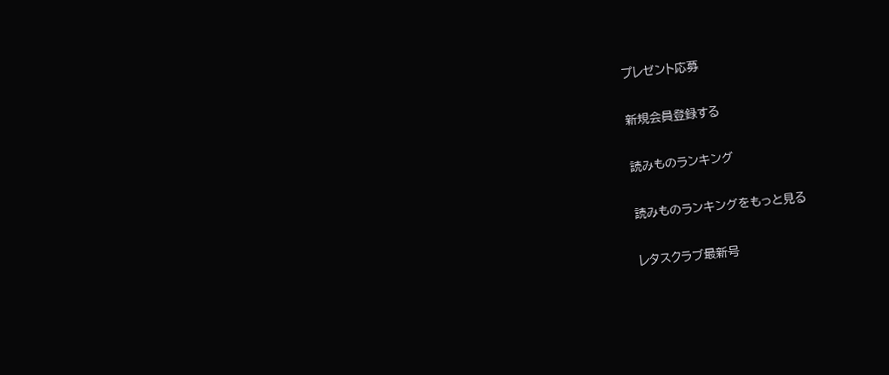プレゼント応募

新規会員登録する

読みものランキング

読みものランキングをもっと見る

レタスクラブ最新号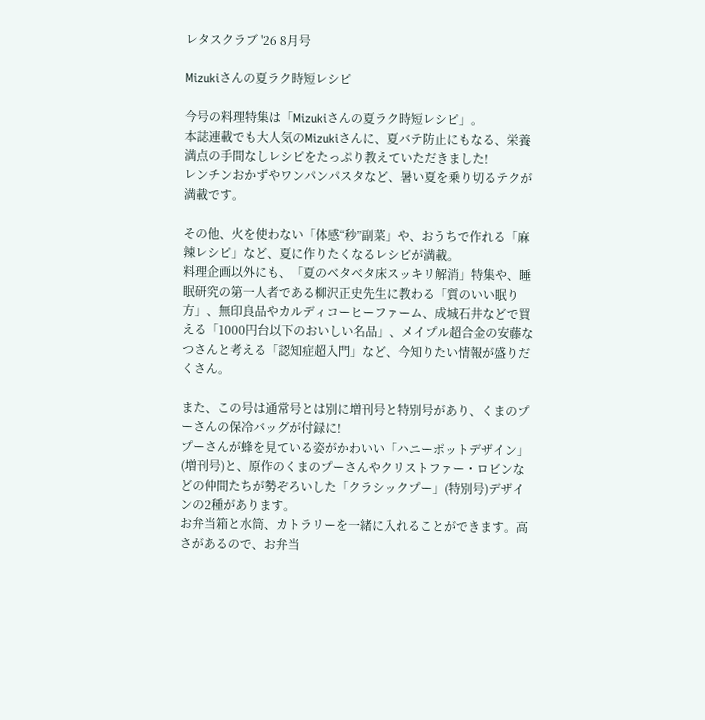レタスクラブ '26 8月号

Mizukiさんの夏ラク時短レシピ

今号の料理特集は「Mizukiさんの夏ラク時短レシピ」。
本誌連載でも大人気のMizukiさんに、夏バテ防止にもなる、栄養満点の手間なしレシピをたっぷり教えていただきました!
レンチンおかずやワンパンパスタなど、暑い夏を乗り切るテクが満載です。

その他、火を使わない「体感“秒”副菜」や、おうちで作れる「麻辣レシピ」など、夏に作りたくなるレシピが満載。
料理企画以外にも、「夏のベタベタ床スッキリ解消」特集や、睡眠研究の第一人者である柳沢正史先生に教わる「質のいい眠り方」、無印良品やカルディコーヒーファーム、成城石井などで買える「1000円台以下のおいしい名品」、メイプル超合金の安藤なつさんと考える「認知症超入門」など、今知りたい情報が盛りだくさん。

また、この号は通常号とは別に増刊号と特別号があり、くまのプーさんの保冷バッグが付録に!
プーさんが蜂を見ている姿がかわいい「ハニーポットデザイン」(増刊号)と、原作のくまのプーさんやクリストファー・ロビンなどの仲間たちが勢ぞろいした「クラシックプー」(特別号)デザインの2種があります。
お弁当箱と水筒、カトラリーを一緒に入れることができます。高さがあるので、お弁当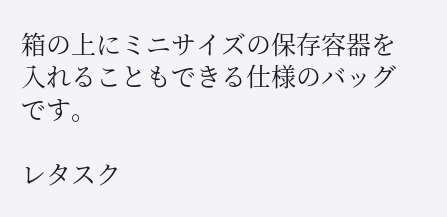箱の上にミニサイズの保存容器を入れることもできる仕様のバッグです。

レタスク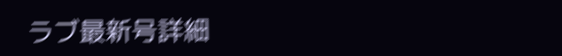ラブ最新号詳細